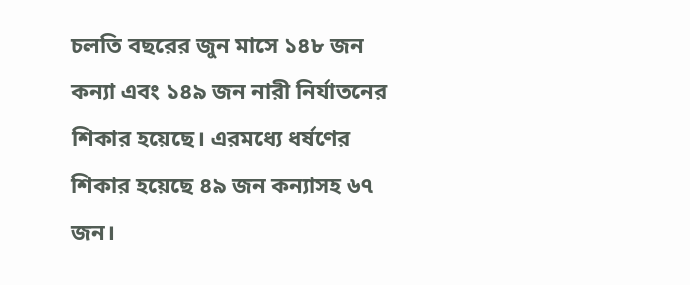চলতি বছরের জুন মাসে ১৪৮ জন কন্যা এবং ১৪৯ জন নারী নির্যাতনের শিকার হয়েছে। এরমধ্যে ধর্ষণের শিকার হয়েছে ৪৯ জন কন্যাসহ ৬৭ জন।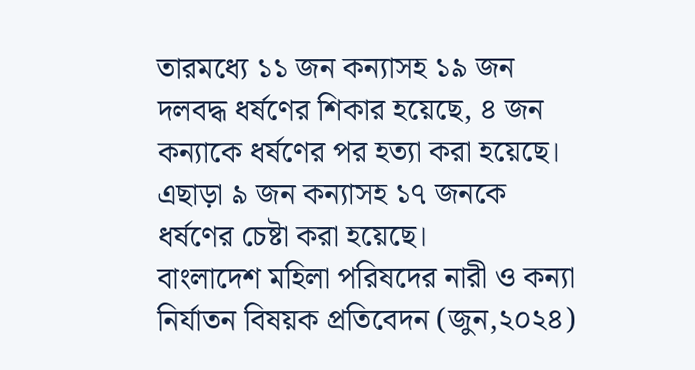তারমধ্যে ১১ জন কন্যাসহ ১৯ জন দলবদ্ধ ধর্ষণের শিকার হয়েছে, ৪ জন কন্যাকে ধর্ষণের পর হত্যা করা হয়েছে। এছাড়া ৯ জন কন্যাসহ ১৭ জনকে ধর্ষণের চেষ্টা করা হয়েছে।
বাংলাদেশ মহিলা পরিষদের নারী ও কন্যা নির্যাতন বিষয়ক প্রতিবেদন (জুন,২০২৪)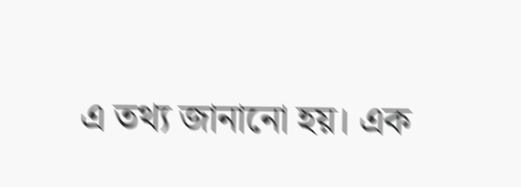এ তথ্য জানানো হয়। এক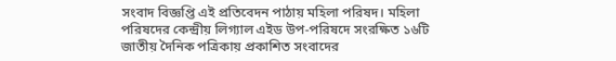সংবাদ বিজ্ঞপ্তি এই প্রতিবেদন পাঠায় মহিলা পরিষদ। মহিলা পরিষদের কেন্দ্রীয় লিগ্যাল এইড উপ-পরিষদে সংরক্ষিত ১৬টি জাতীয় দৈনিক পত্রিকায় প্রকাশিত সংবাদের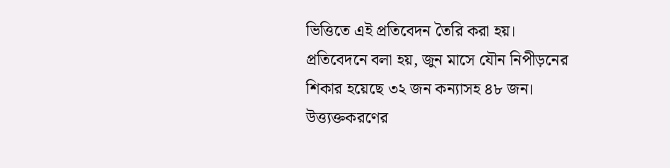ভিত্তিতে এই প্রতিবেদন তৈরি করা হয়।
প্রতিবেদনে বলা হয়, জুন মাসে যৌন নিপীড়নের শিকার হয়েছে ৩২ জন কন্যাসহ ৪৮ জন। উত্ত্যক্তকরণের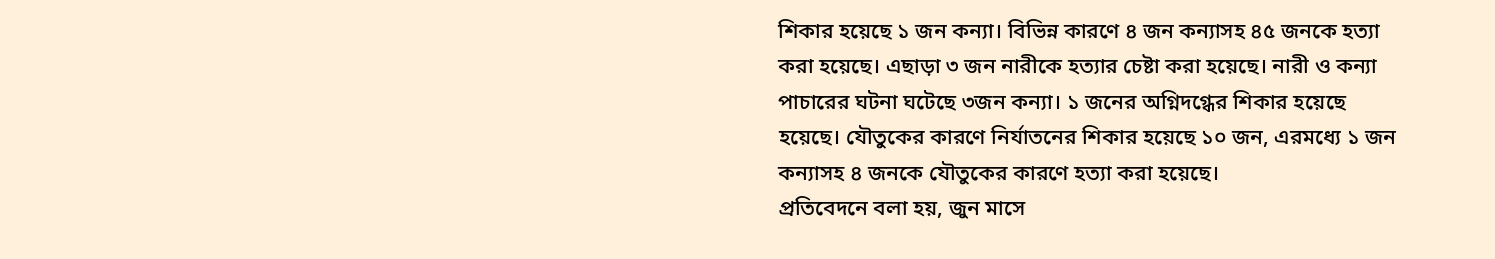শিকার হয়েছে ১ জন কন্যা। বিভিন্ন কারণে ৪ জন কন্যাসহ ৪৫ জনকে হত্যা করা হয়েছে। এছাড়া ৩ জন নারীকে হত্যার চেষ্টা করা হয়েছে। নারী ও কন্যা পাচারের ঘটনা ঘটেছে ৩জন কন্যা। ১ জনের অগ্নিদগ্ধের শিকার হয়েছে হয়েছে। যৌতুকের কারণে নির্যাতনের শিকার হয়েছে ১০ জন, এরমধ্যে ১ জন কন্যাসহ ৪ জনকে যৌতুকের কারণে হত্যা করা হয়েছে।
প্রতিবেদনে বলা হয়, জুন মাসে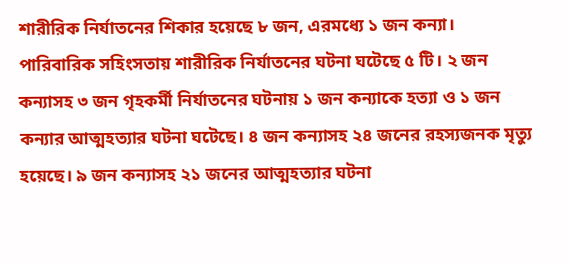শারীরিক নির্যাতনের শিকার হয়েছে ৮ জন, এরমধ্যে ১ জন কন্যা। পারিবারিক সহিংসতায় শারীরিক নির্যাতনের ঘটনা ঘটেছে ৫ টি। ২ জন কন্যাসহ ৩ জন গৃহকর্মী নির্যাতনের ঘটনায় ১ জন কন্যাকে হত্যা ও ১ জন কন্যার আত্মহত্যার ঘটনা ঘটেছে। ৪ জন কন্যাসহ ২৪ জনের রহস্যজনক মৃত্যু হয়েছে। ৯ জন কন্যাসহ ২১ জনের আত্মহত্যার ঘটনা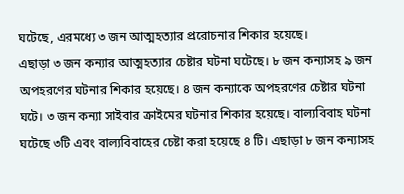ঘটেছে, এরমধ্যে ৩ জন আত্মহত্যার প্ররোচনার শিকার হয়েছে।
এছাড়া ৩ জন কন্যার আত্মহত্যার চেষ্টার ঘটনা ঘটেছে। ৮ জন কন্যাসহ ৯ জন অপহরণের ঘটনার শিকার হয়েছে। ৪ জন কন্যাকে অপহরণের চেষ্টার ঘটনা ঘটে। ৩ জন কন্যা সাইবার ক্রাইমের ঘটনার শিকার হয়েছে। বাল্যবিবাহ ঘটনা ঘটেছে ৩টি এবং বাল্যবিবাহের চেষ্টা করা হয়েছে ৪ টি। এছাড়া ৮ জন কন্যাসহ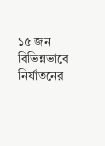১৫ জন বিভিন্নভাবে নির্যাতনের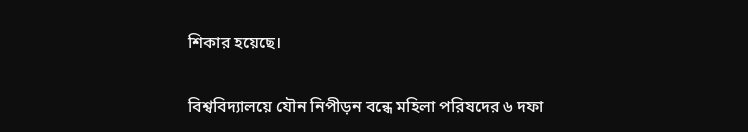শিকার হয়েছে।


বিশ্ববিদ্যালয়ে যৌন নিপীড়ন বন্ধে মহিলা পরিষদের ৬ দফা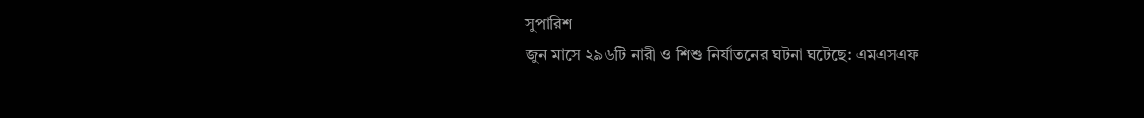সুপারিশ
জুন মাসে ২৯৬টি নারী ও শিশু নির্যাতনের ঘটনা ঘটেছে: এমএসএফ